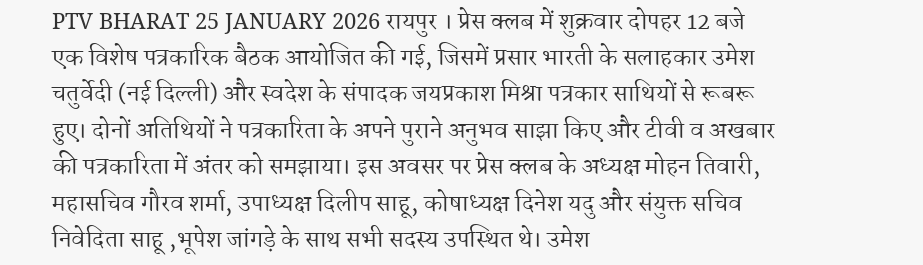PTV BHARAT 25 JANUARY 2026 रायपुर । प्रेस क्लब में शुक्रवार दोपहर 12 बजे एक विशेष पत्रकारिक बैठक आयोजित की गई, जिसमें प्रसार भारती के सलाहकार उमेश चतुर्वेदी (नई दिल्ली) और स्वदेश के संपादक जयप्रकाश मिश्रा पत्रकार साथियों से रूबरू हुए। दोनों अतिथियों ने पत्रकारिता के अपने पुराने अनुभव साझा किए और टीवी व अखबार की पत्रकारिता में अंतर को समझाया। इस अवसर पर प्रेस क्लब के अध्यक्ष मोहन तिवारी, महासचिव गौरव शर्मा, उपाध्यक्ष दिलीप साहू, कोषाध्यक्ष दिनेश यदु और संयुक्त सचिव निवेदिता साहू ,भूपेश जांगड़े के साथ सभी सदस्य उपस्थित थे। उमेश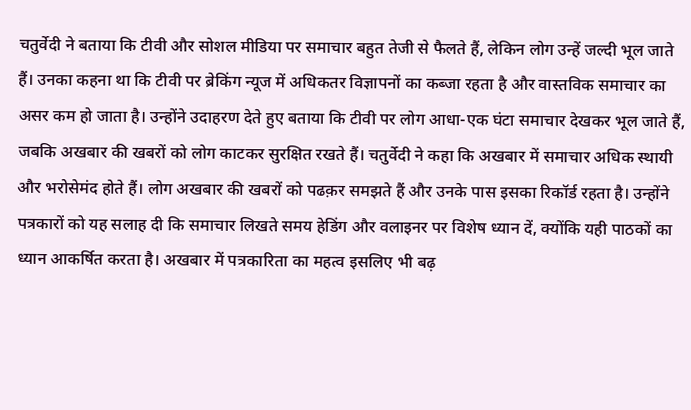चतुर्वेदी ने बताया कि टीवी और सोशल मीडिया पर समाचार बहुत तेजी से फैलते हैं, लेकिन लोग उन्हें जल्दी भूल जाते हैं। उनका कहना था कि टीवी पर ब्रेकिंग न्यूज में अधिकतर विज्ञापनों का कब्जा रहता है और वास्तविक समाचार का असर कम हो जाता है। उन्होंने उदाहरण देते हुए बताया कि टीवी पर लोग आधा-एक घंटा समाचार देखकर भूल जाते हैं, जबकि अखबार की खबरों को लोग काटकर सुरक्षित रखते हैं। चतुर्वेदी ने कहा कि अखबार में समाचार अधिक स्थायी और भरोसेमंद होते हैं। लोग अखबार की खबरों को पढक़र समझते हैं और उनके पास इसका रिकॉर्ड रहता है। उन्होंने पत्रकारों को यह सलाह दी कि समाचार लिखते समय हेडिंग और वलाइनर पर विशेष ध्यान दें, क्योंकि यही पाठकों का ध्यान आकर्षित करता है। अखबार में पत्रकारिता का महत्व इसलिए भी बढ़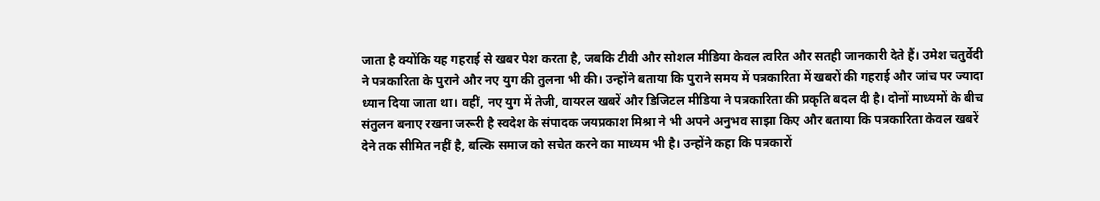जाता है क्योंकि यह गहराई से खबर पेश करता है, जबकि टीवी और सोशल मीडिया केवल त्वरित और सतही जानकारी देते हैं। उमेश चतुर्वेदी ने पत्रकारिता के पुराने और नए युग की तुलना भी की। उन्होंने बताया कि पुराने समय में पत्रकारिता में खबरों की गहराई और जांच पर ज्यादा ध्यान दिया जाता था। वहीं, नए युग में तेजी, वायरल खबरें और डिजिटल मीडिया ने पत्रकारिता की प्रकृति बदल दी है। दोनों माध्यमों के बीच संतुलन बनाए रखना जरूरी है स्वदेश के संपादक जयप्रकाश मिश्रा ने भी अपने अनुभव साझा किए और बताया कि पत्रकारिता केवल खबरें देने तक सीमित नहीं है, बल्कि समाज को सचेत करने का माध्यम भी है। उन्होंने कहा कि पत्रकारों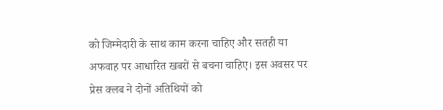को जिम्मेदारी के साथ काम करना चाहिए और सतही या अफवाह पर आधारित खबरों से बचना चाहिए। इस अवसर पर प्रेस क्लब ने दोनों अतिथियों को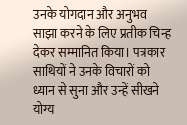उनके योगदान और अनुभव साझा करने के लिए प्रतीक चिन्ह देकर सम्मानित किया। पत्रकार साथियों ने उनके विचारों को ध्यान से सुना और उन्हें सीखने योग्य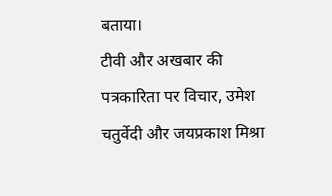बताया।
टीवी और अखबार की पत्रकारिता पर विचार, उमेश चतुर्वेदी और जयप्रकाश मिश्रा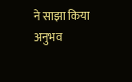ने साझा किया अनुभव